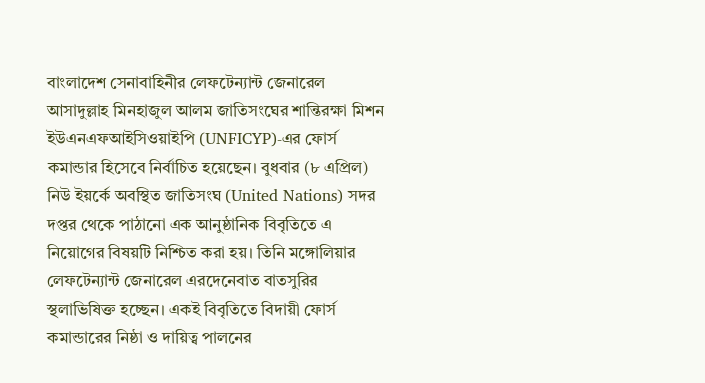বাংলাদেশ সেনাবাহিনীর লেফটেন্যান্ট জেনারেল আসাদুল্লাহ মিনহাজুল আলম জাতিসংঘের শান্তিরক্ষা মিশন ইউএনএফআইসিওয়াইপি (UNFICYP)-এর ফোর্স কমান্ডার হিসেবে নির্বাচিত হয়েছেন। বুধবার (৮ এপ্রিল) নিউ ইয়র্কে অবস্থিত জাতিসংঘ (United Nations) সদর দপ্তর থেকে পাঠানো এক আনুষ্ঠানিক বিবৃতিতে এ নিয়োগের বিষয়টি নিশ্চিত করা হয়। তিনি মঙ্গোলিয়ার লেফটেন্যান্ট জেনারেল এরদেনেবাত বাতসুরির স্থলাভিষিক্ত হচ্ছেন। একই বিবৃতিতে বিদায়ী ফোর্স কমান্ডারের নিষ্ঠা ও দায়িত্ব পালনের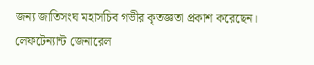জন্য জাতিসংঘ মহাসচিব গভীর কৃতজ্ঞতা প্রকাশ করেছেন।
লেফটেন্যান্ট জেনারেল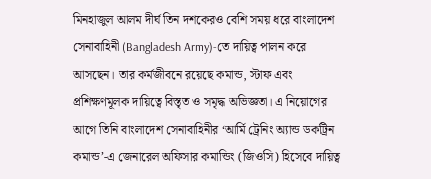মিনহাজুল আলম দীর্ঘ তিন দশকেরও বেশি সময় ধরে বাংলাদেশ সেনাবাহিনী (Bangladesh Army)-তে দায়িত্ব পালন করে আসছেন। তার কর্মজীবনে রয়েছে কমান্ড, স্টাফ এবং প্রশিক্ষণমূলক দায়িত্বে বিস্তৃত ও সমৃদ্ধ অভিজ্ঞতা। এ নিয়োগের আগে তিনি বাংলাদেশ সেনাবাহিনীর ‘আর্মি ট্রেনিং অ্যান্ড ডকট্রিন কমান্ড’-এ জেনারেল অফিসার কমান্ডিং (জিওসি) হিসেবে দায়িত্ব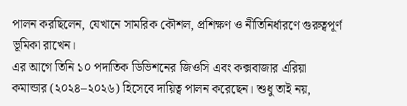পালন করছিলেন, যেখানে সামরিক কৌশল, প্রশিক্ষণ ও নীতিনির্ধারণে গুরুত্বপূর্ণ ভূমিকা রাখেন।
এর আগে তিনি ১০ পদাতিক ডিভিশনের জিওসি এবং কক্সবাজার এরিয়া কমান্ডার (২০২৪–২০২৬) হিসেবে দায়িত্ব পালন করেছেন। শুধু তাই নয়,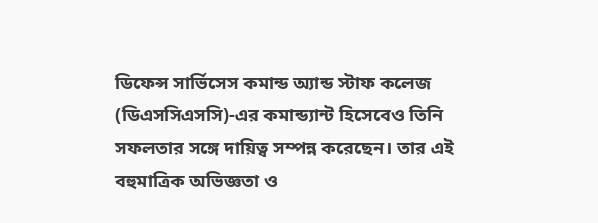ডিফেন্স সার্ভিসেস কমান্ড অ্যান্ড স্টাফ কলেজ (ডিএসসিএসসি)-এর কমান্ড্যান্ট হিসেবেও তিনি সফলতার সঙ্গে দায়িত্ব সম্পন্ন করেছেন। তার এই বহুমাত্রিক অভিজ্ঞতা ও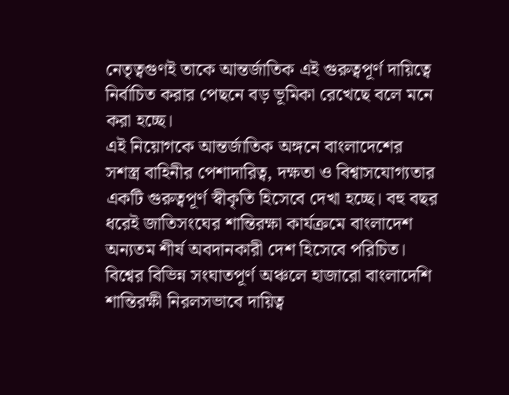নেতৃত্বগুণই তাকে আন্তর্জাতিক এই গুরুত্বপূর্ণ দায়িত্বে নির্বাচিত করার পেছনে বড় ভূমিকা রেখেছে বলে মনে করা হচ্ছে।
এই নিয়োগকে আন্তর্জাতিক অঙ্গনে বাংলাদেশের সশস্ত্র বাহিনীর পেশাদারিত্ব, দক্ষতা ও বিশ্বাসযোগ্যতার একটি গুরুত্বপূর্ণ স্বীকৃতি হিসেবে দেখা হচ্ছে। বহু বছর ধরেই জাতিসংঘের শান্তিরক্ষা কার্যক্রমে বাংলাদেশ অন্যতম শীর্ষ অবদানকারী দেশ হিসেবে পরিচিত। বিশ্বের বিভিন্ন সংঘাতপূর্ণ অঞ্চলে হাজারো বাংলাদেশি শান্তিরক্ষী নিরলসভাবে দায়িত্ব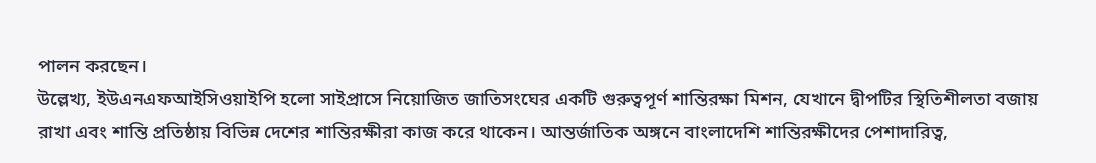পালন করছেন।
উল্লেখ্য, ইউএনএফআইসিওয়াইপি হলো সাইপ্রাসে নিয়োজিত জাতিসংঘের একটি গুরুত্বপূর্ণ শান্তিরক্ষা মিশন, যেখানে দ্বীপটির স্থিতিশীলতা বজায় রাখা এবং শান্তি প্রতিষ্ঠায় বিভিন্ন দেশের শান্তিরক্ষীরা কাজ করে থাকেন। আন্তর্জাতিক অঙ্গনে বাংলাদেশি শান্তিরক্ষীদের পেশাদারিত্ব,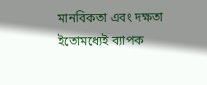মানবিকতা এবং দক্ষতা ইতোমধ্যেই ব্যাপক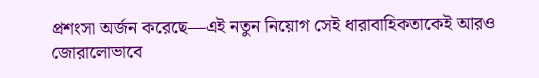প্রশংসা অর্জন করেছে—এই নতুন নিয়োগ সেই ধারাবাহিকতাকেই আরও জোরালোভাবে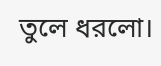তুলে ধরলো।